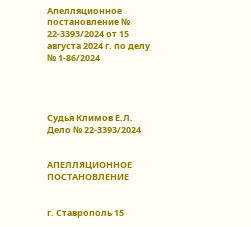Апелляционное постановление № 22-3393/2024 от 15 августа 2024 г. по делу № 1-86/2024




Судья Климов Е.Л. Дело № 22-3393/2024


АПЕЛЛЯЦИОННОЕ ПОСТАНОВЛЕНИЕ


г. Ставрополь 15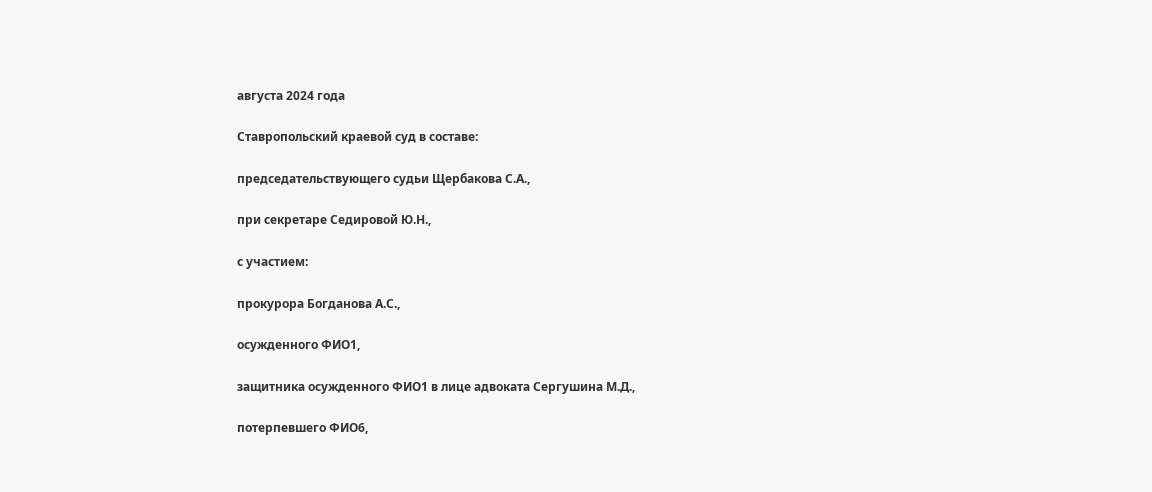августа 2024 года

Ставропольский краевой суд в составе:

председательствующего судьи Щербакова С.А.,

при секретаре Седировой Ю.Н.,

с участием:

прокурора Богданова А.С.,

осужденного ФИО1,

защитника осужденного ФИО1 в лице адвоката Сергушина М.Д.,

потерпевшего ФИО6,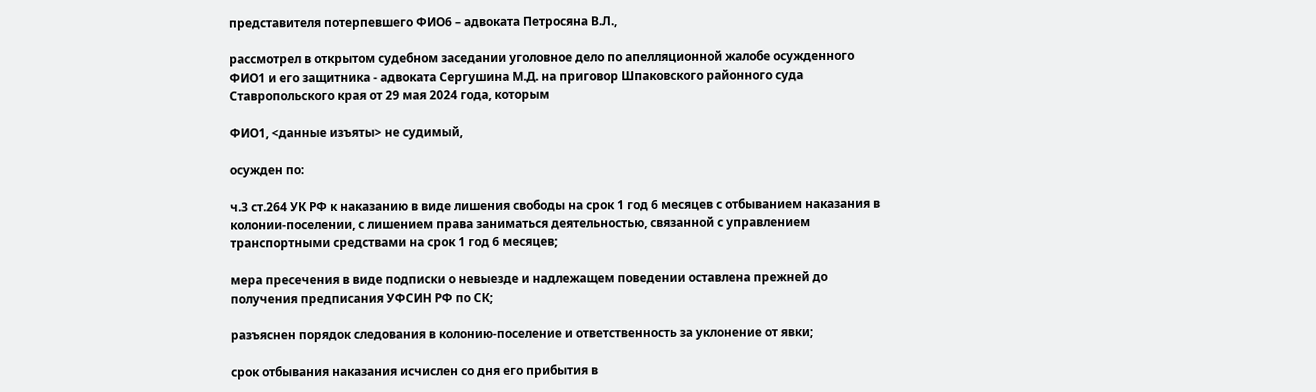представителя потерпевшего ФИО6 – адвоката Петросяна В.Л.,

рассмотрел в открытом судебном заседании уголовное дело по апелляционной жалобе осужденного ФИО1 и его защитника - адвоката Сергушина М.Д. на приговор Шпаковского районного суда Ставропольского края от 29 мая 2024 года, которым

ФИО1, <данные изъяты> не судимый,

осужден по:

ч.3 ст.264 УК РФ к наказанию в виде лишения свободы на срок 1 год 6 месяцев с отбыванием наказания в колонии-поселении, с лишением права заниматься деятельностью, связанной с управлением транспортными средствами на срок 1 год 6 месяцев;

мера пресечения в виде подписки о невыезде и надлежащем поведении оставлена прежней до получения предписания УФСИН РФ по СК;

разъяснен порядок следования в колонию-поселение и ответственность за уклонение от явки;

срок отбывания наказания исчислен со дня его прибытия в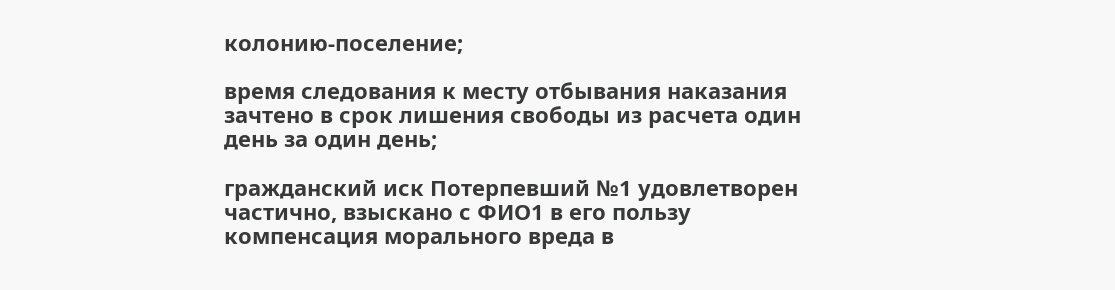колонию-поселение;

время следования к месту отбывания наказания зачтено в срок лишения свободы из расчета один день за один день;

гражданский иск Потерпевший №1 удовлетворен частично, взыскано с ФИО1 в его пользу компенсация морального вреда в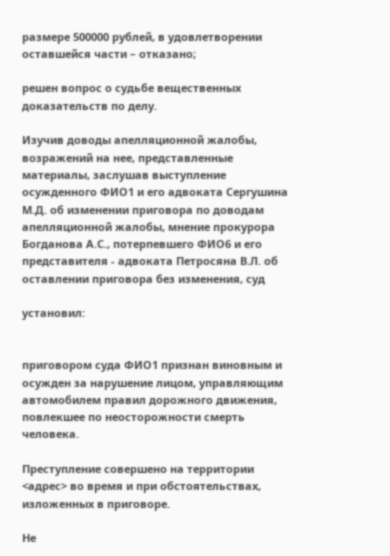размере 500000 рублей, в удовлетворении оставшейся части – отказано;

решен вопрос о судьбе вещественных доказательств по делу.

Изучив доводы апелляционной жалобы, возражений на нее, представленные материалы, заслушав выступление осужденного ФИО1 и его адвоката Сергушина М.Д. об изменении приговора по доводам апелляционной жалобы, мнение прокурора Богданова А.С., потерпевшего ФИО6 и его представителя - адвоката Петросяна В.Л. об оставлении приговора без изменения, суд

установил:


приговором суда ФИО1 признан виновным и осужден за нарушение лицом, управляющим автомобилем правил дорожного движения, повлекшее по неосторожности смерть человека.

Преступление совершено на территории <адрес> во время и при обстоятельствах, изложенных в приговоре.

Не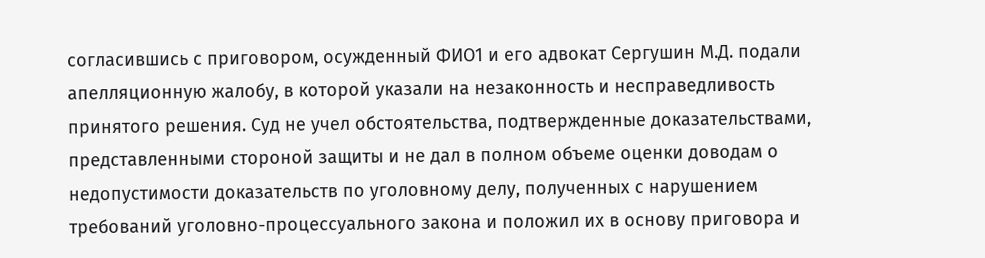согласившись с приговором, осужденный ФИО1 и его адвокат Сергушин М.Д. подали апелляционную жалобу, в которой указали на незаконность и несправедливость принятого решения. Суд не учел обстоятельства, подтвержденные доказательствами, представленными стороной защиты и не дал в полном объеме оценки доводам о недопустимости доказательств по уголовному делу, полученных с нарушением требований уголовно-процессуального закона и положил их в основу приговора и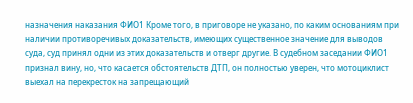назначения наказания ФИО1 Кроме того, в приговоре не указано, по каким основаниям при наличии противоречивых доказательств, имеющих существенное значение для выводов суда, суд принял одни из этих доказательств и отверг другие. В судебном заседании ФИО1 признал вину, но, что касается обстоятельств ДТП, он полностью уверен, что мотоциклист выехал на перекресток на запрещающий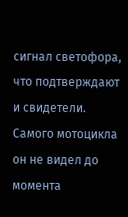сигнал светофора, что подтверждают и свидетели. Самого мотоцикла он не видел до момента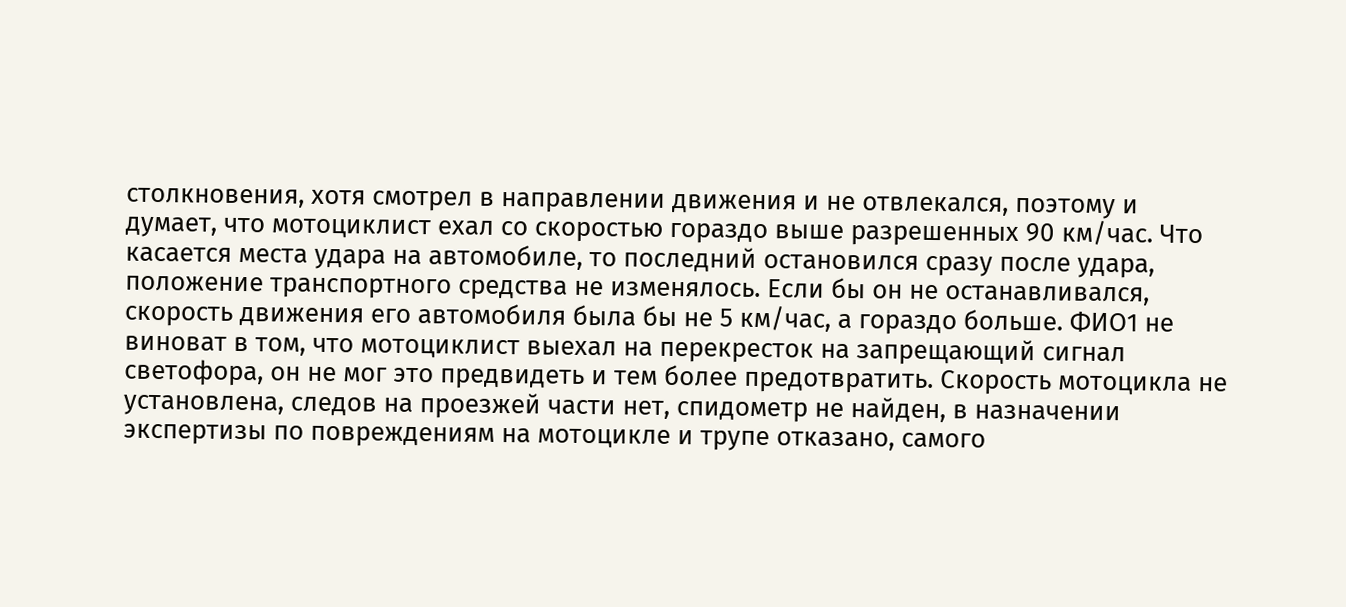столкновения, хотя смотрел в направлении движения и не отвлекался, поэтому и думает, что мотоциклист ехал со скоростью гораздо выше разрешенных 90 км/час. Что касается места удара на автомобиле, то последний остановился сразу после удара, положение транспортного средства не изменялось. Если бы он не останавливался, скорость движения его автомобиля была бы не 5 км/час, а гораздо больше. ФИО1 не виноват в том, что мотоциклист выехал на перекресток на запрещающий сигнал светофора, он не мог это предвидеть и тем более предотвратить. Скорость мотоцикла не установлена, следов на проезжей части нет, спидометр не найден, в назначении экспертизы по повреждениям на мотоцикле и трупе отказано, самого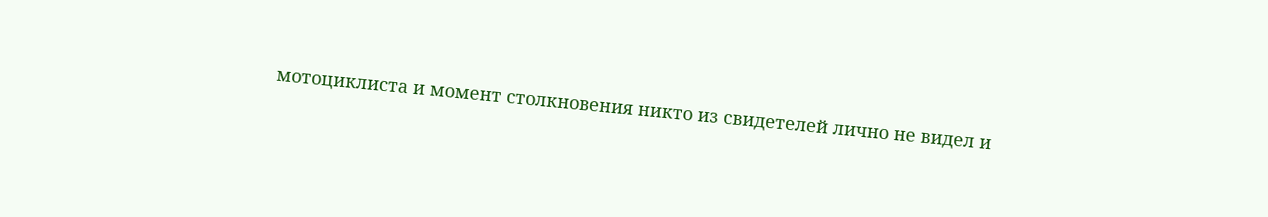мотоциклиста и момент столкновения никто из свидетелей лично не видел и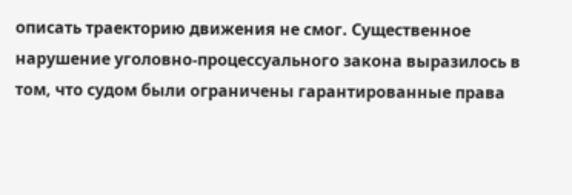описать траекторию движения не смог. Существенное нарушение уголовно-процессуального закона выразилось в том, что судом были ограничены гарантированные права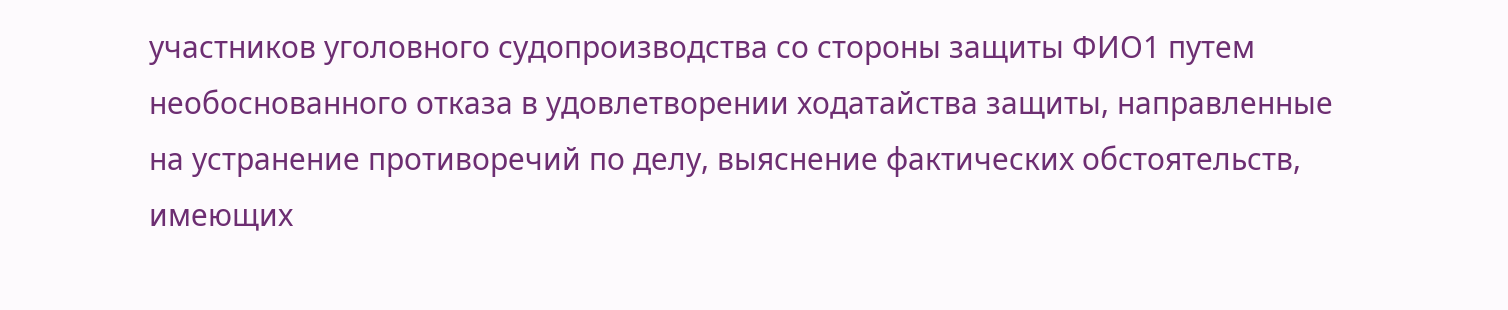участников уголовного судопроизводства со стороны защиты ФИО1 путем необоснованного отказа в удовлетворении ходатайства защиты, направленные на устранение противоречий по делу, выяснение фактических обстоятельств, имеющих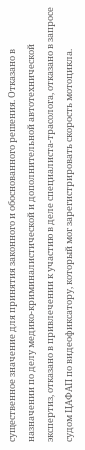существенное значение для принятия законного и обоснованного решения. Отказано в назначении по делу медико-криминалистической и дополнительной автотехнической экспертиз, отказано в привлечении к участию в деле специалиста-трасолога, отказано в запросе судом ЦАФАП по видеофиксатору, который мог зарегистрировать скорость мотоцикла.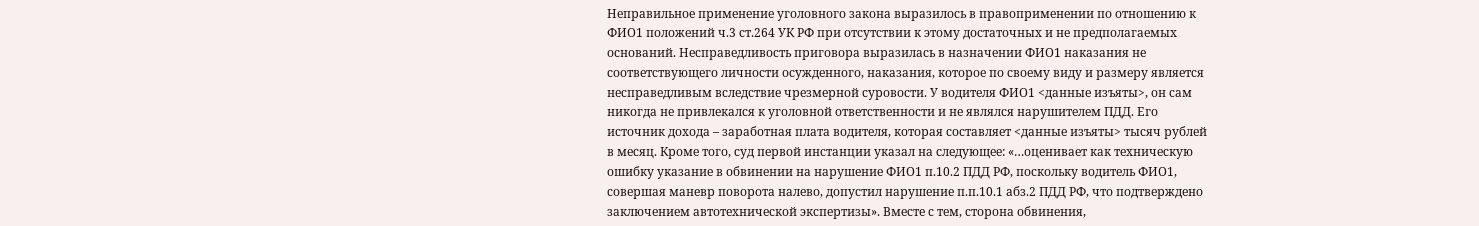Неправильное применение уголовного закона выразилось в правоприменении по отношению к ФИО1 положений ч.3 ст.264 УК РФ при отсутствии к этому достаточных и не предполагаемых оснований. Несправедливость приговора выразилась в назначении ФИО1 наказания не соответствующего личности осужденного, наказания, которое по своему виду и размеру является несправедливым вследствие чрезмерной суровости. У водителя ФИО1 <данные изъяты>, он сам никогда не привлекался к уголовной ответственности и не являлся нарушителем ПДД. Его источник дохода – заработная плата водителя, которая составляет <данные изъяты> тысяч рублей в месяц. Кроме того, суд первой инстанции указал на следующее: «…оценивает как техническую ошибку указание в обвинении на нарушение ФИО1 п.10.2 ПДД РФ, поскольку водитель ФИО1, совершая маневр поворота налево, допустил нарушение п.п.10.1 абз.2 ПДД РФ, что подтверждено заключением автотехнической экспертизы». Вместе с тем, сторона обвинения,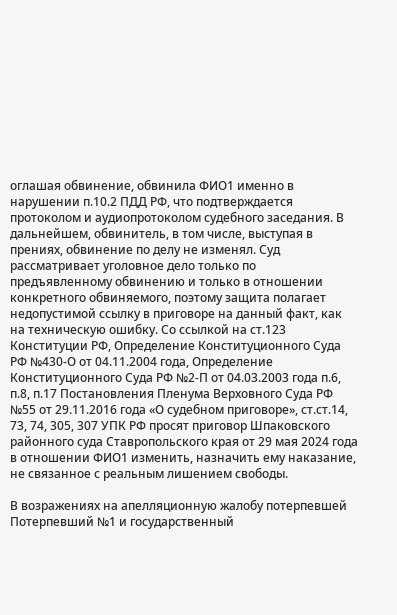оглашая обвинение, обвинила ФИО1 именно в нарушении п.10.2 ПДД РФ, что подтверждается протоколом и аудиопротоколом судебного заседания. В дальнейшем, обвинитель, в том числе, выступая в прениях, обвинение по делу не изменял. Суд рассматривает уголовное дело только по предъявленному обвинению и только в отношении конкретного обвиняемого, поэтому защита полагает недопустимой ссылку в приговоре на данный факт, как на техническую ошибку. Со ссылкой на ст.123 Конституции РФ, Определение Конституционного Суда РФ №430-О от 04.11.2004 года, Определение Конституционного Суда РФ №2-П от 04.03.2003 года п.6, п.8, п.17 Постановления Пленума Верховного Суда РФ №55 от 29.11.2016 года «О судебном приговоре», ст.ст.14, 73, 74, 305, 307 УПК РФ просят приговор Шпаковского районного суда Ставропольского края от 29 мая 2024 года в отношении ФИО1 изменить, назначить ему наказание, не связанное с реальным лишением свободы.

В возражениях на апелляционную жалобу потерпевшей Потерпевший №1 и государственный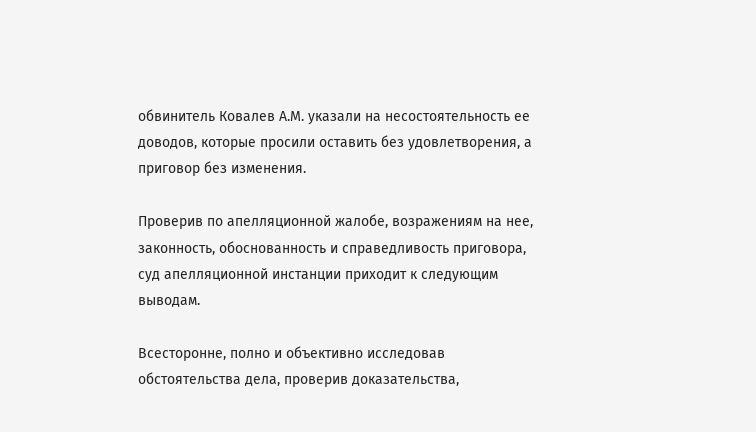обвинитель Ковалев А.М. указали на несостоятельность ее доводов, которые просили оставить без удовлетворения, а приговор без изменения.

Проверив по апелляционной жалобе, возражениям на нее, законность, обоснованность и справедливость приговора, суд апелляционной инстанции приходит к следующим выводам.

Всесторонне, полно и объективно исследовав обстоятельства дела, проверив доказательства,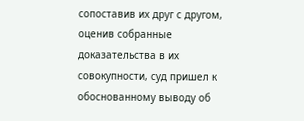сопоставив их друг с другом, оценив собранные доказательства в их совокупности, суд пришел к обоснованному выводу об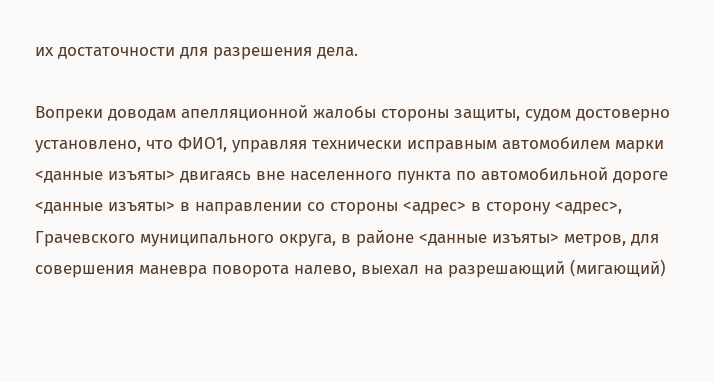их достаточности для разрешения дела.

Вопреки доводам апелляционной жалобы стороны защиты, судом достоверно установлено, что ФИО1, управляя технически исправным автомобилем марки <данные изъяты> двигаясь вне населенного пункта по автомобильной дороге <данные изъяты> в направлении со стороны <адрес> в сторону <адрес>, Грачевского муниципального округа, в районе <данные изъяты> метров, для совершения маневра поворота налево, выехал на разрешающий (мигающий)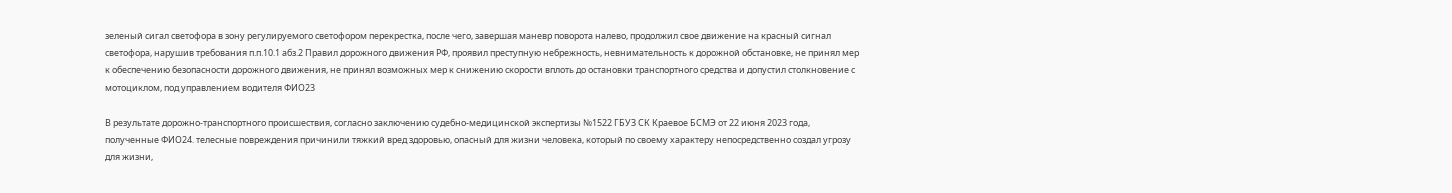зеленый сигал светофора в зону регулируемого светофором перекрестка, после чего, завершая маневр поворота налево, продолжил свое движение на красный сигнал светофора, нарушив требования п.п.10.1 абз.2 Правил дорожного движения РФ, проявил преступную небрежность, невнимательность к дорожной обстановке, не принял мер к обеспечению безопасности дорожного движения, не принял возможных мер к снижению скорости вплоть до остановки транспортного средства и допустил столкновение с мотоциклом, под управлением водителя ФИО23

В результате дорожно-транспортного происшествия, согласно заключению судебно-медицинской экспертизы №1522 ГБУЗ СК Краевое БСМЭ от 22 июня 2023 года, полученные ФИО24. телесные повреждения причинили тяжкий вред здоровью, опасный для жизни человека, который по своему характеру непосредственно создал угрозу для жизни,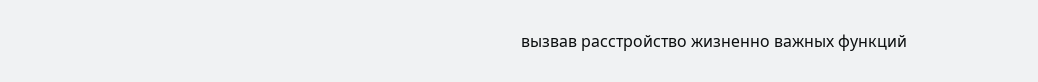вызвав расстройство жизненно важных функций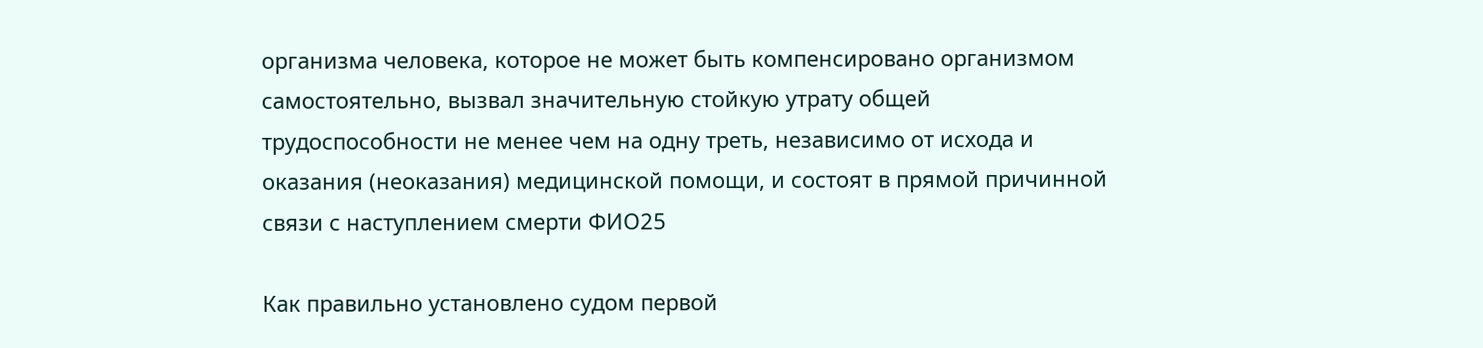организма человека, которое не может быть компенсировано организмом самостоятельно, вызвал значительную стойкую утрату общей трудоспособности не менее чем на одну треть, независимо от исхода и оказания (неоказания) медицинской помощи, и состоят в прямой причинной связи с наступлением смерти ФИО25

Как правильно установлено судом первой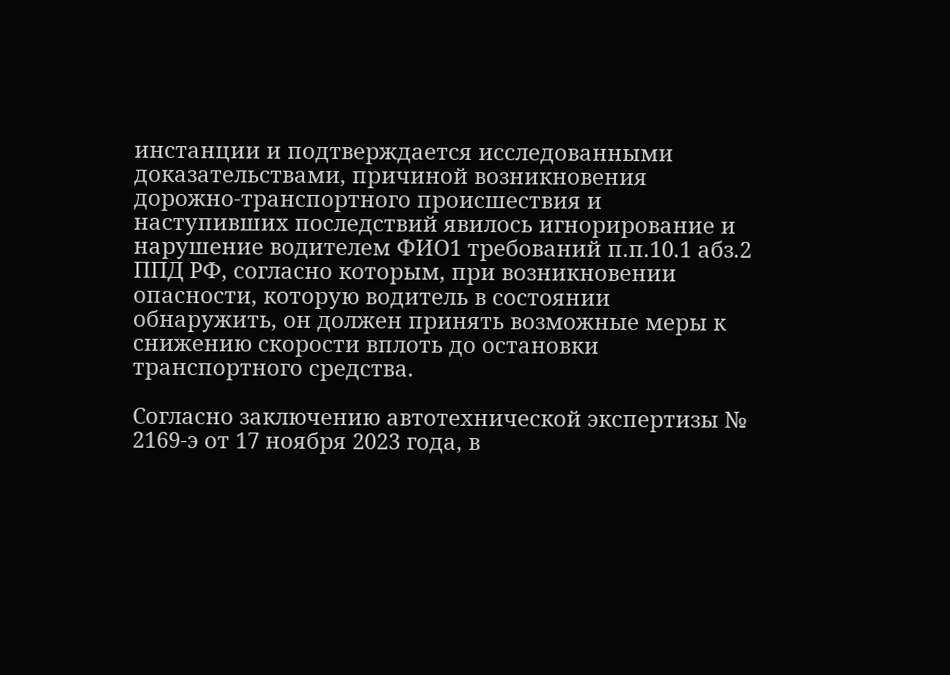инстанции и подтверждается исследованными доказательствами, причиной возникновения дорожно-транспортного происшествия и наступивших последствий явилось игнорирование и нарушение водителем ФИО1 требований п.п.10.1 абз.2 ППД РФ, согласно которым, при возникновении опасности, которую водитель в состоянии обнаружить, он должен принять возможные меры к снижению скорости вплоть до остановки транспортного средства.

Согласно заключению автотехнической экспертизы № 2169-э от 17 ноября 2023 года, в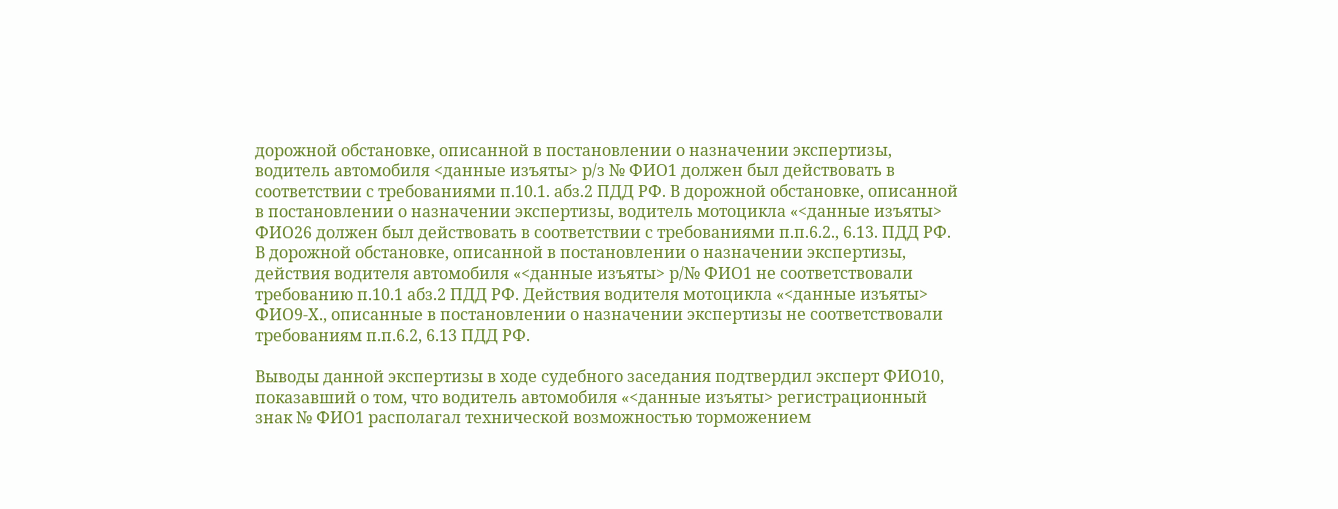дорожной обстановке, описанной в постановлении о назначении экспертизы, водитель автомобиля <данные изъяты> р/з № ФИО1 должен был действовать в соответствии с требованиями п.10.1. абз.2 ПДД РФ. В дорожной обстановке, описанной в постановлении о назначении экспертизы, водитель мотоцикла «<данные изъяты> ФИО26 должен был действовать в соответствии с требованиями п.п.6.2., 6.13. ПДД РФ. В дорожной обстановке, описанной в постановлении о назначении экспертизы, действия водителя автомобиля «<данные изъяты> р/№ ФИО1 не соответствовали требованию п.10.1 абз.2 ПДД РФ. Действия водителя мотоцикла «<данные изъяты> ФИО9-Х., описанные в постановлении о назначении экспертизы не соответствовали требованиям п.п.6.2, 6.13 ПДД РФ.

Выводы данной экспертизы в ходе судебного заседания подтвердил эксперт ФИО10, показавший о том, что водитель автомобиля «<данные изъяты> регистрационный знак № ФИО1 располагал технической возможностью торможением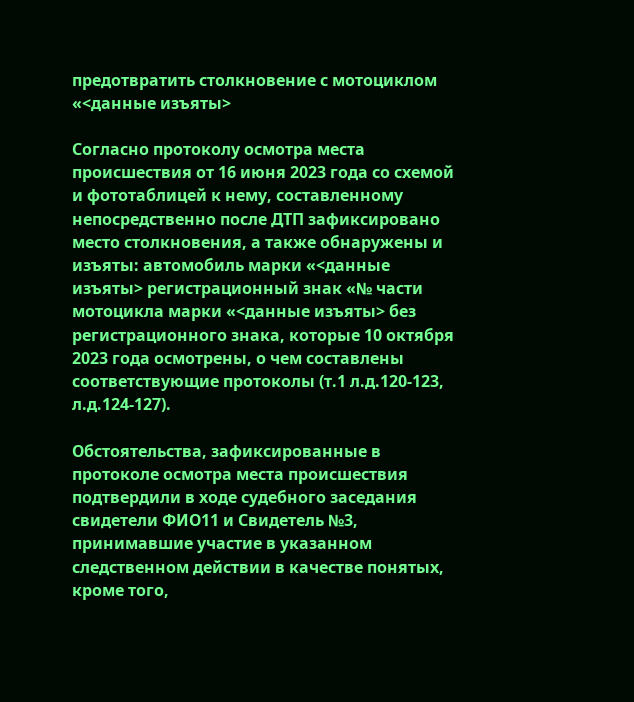предотвратить столкновение с мотоциклом «<данные изъяты>

Согласно протоколу осмотра места происшествия от 16 июня 2023 года со схемой и фототаблицей к нему, составленному непосредственно после ДТП зафиксировано место столкновения, а также обнаружены и изъяты: автомобиль марки «<данные изъяты> регистрационный знак «№ части мотоцикла марки «<данные изъяты> без регистрационного знака, которые 10 октября 2023 года осмотрены, о чем составлены соответствующие протоколы (т.1 л.д.120-123, л.д.124-127).

Обстоятельства, зафиксированные в протоколе осмотра места происшествия подтвердили в ходе судебного заседания свидетели ФИО11 и Свидетель №3, принимавшие участие в указанном следственном действии в качестве понятых, кроме того,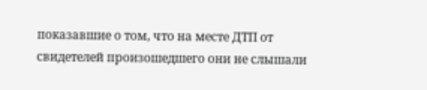показавшие о том, что на месте ДТП от свидетелей произошедшего они не слышали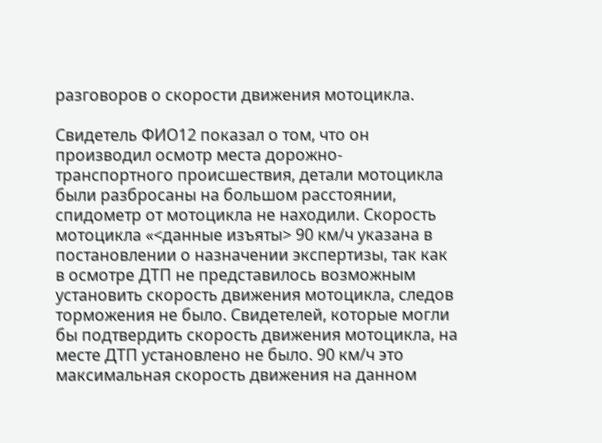разговоров о скорости движения мотоцикла.

Свидетель ФИО12 показал о том, что он производил осмотр места дорожно-транспортного происшествия, детали мотоцикла были разбросаны на большом расстоянии, спидометр от мотоцикла не находили. Скорость мотоцикла «<данные изъяты> 90 км/ч указана в постановлении о назначении экспертизы, так как в осмотре ДТП не представилось возможным установить скорость движения мотоцикла, следов торможения не было. Свидетелей, которые могли бы подтвердить скорость движения мотоцикла, на месте ДТП установлено не было. 90 км/ч это максимальная скорость движения на данном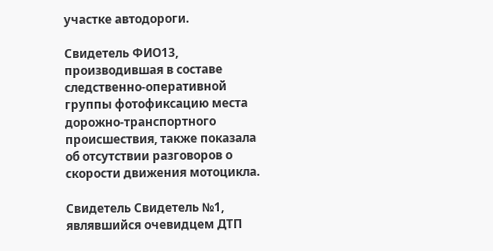участке автодороги.

Свидетель ФИО13, производившая в составе следственно-оперативной группы фотофиксацию места дорожно-транспортного происшествия, также показала об отсутствии разговоров о скорости движения мотоцикла.

Свидетель Свидетель №1, являвшийся очевидцем ДТП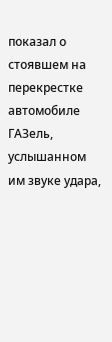показал о стоявшем на перекрестке автомобиле ГАЗель, услышанном им звуке удара,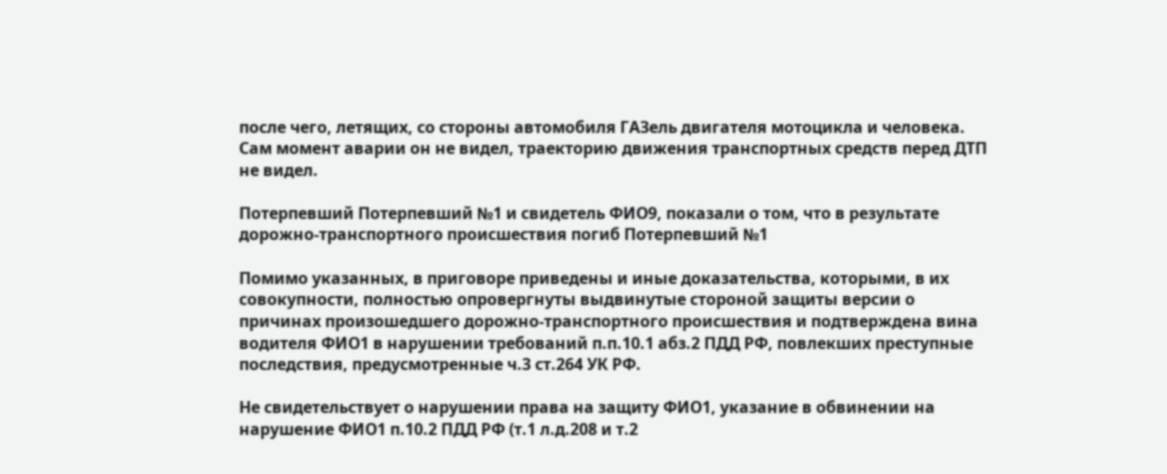после чего, летящих, со стороны автомобиля ГАЗель двигателя мотоцикла и человека. Сам момент аварии он не видел, траекторию движения транспортных средств перед ДТП не видел.

Потерпевший Потерпевший №1 и свидетель ФИО9, показали о том, что в результате дорожно-транспортного происшествия погиб Потерпевший №1

Помимо указанных, в приговоре приведены и иные доказательства, которыми, в их совокупности, полностью опровергнуты выдвинутые стороной защиты версии о причинах произошедшего дорожно-транспортного происшествия и подтверждена вина водителя ФИО1 в нарушении требований п.п.10.1 абз.2 ПДД РФ, повлекших преступные последствия, предусмотренные ч.3 ст.264 УК РФ.

Не свидетельствует о нарушении права на защиту ФИО1, указание в обвинении на нарушение ФИО1 п.10.2 ПДД РФ (т.1 л.д.208 и т.2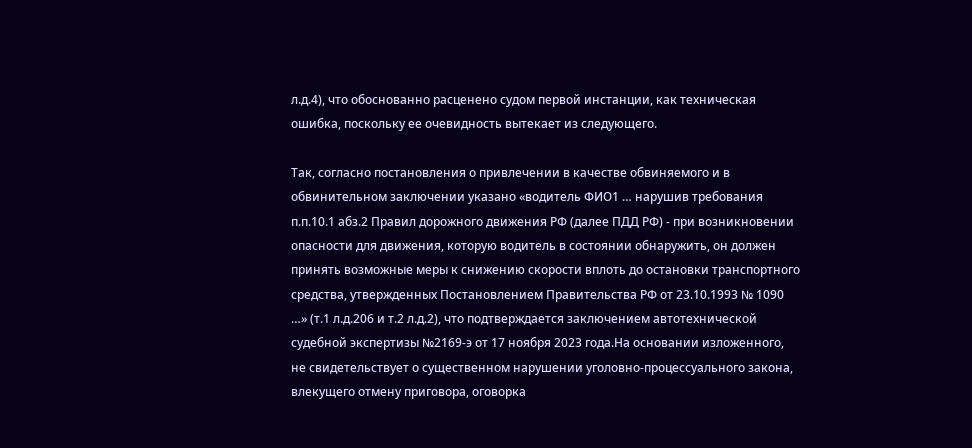л.д.4), что обоснованно расценено судом первой инстанции, как техническая ошибка, поскольку ее очевидность вытекает из следующего.

Так, согласно постановления о привлечении в качестве обвиняемого и в обвинительном заключении указано «водитель ФИО1 … нарушив требования п.п.10.1 абз.2 Правил дорожного движения РФ (далее ПДД РФ) - при возникновении опасности для движения, которую водитель в состоянии обнаружить, он должен принять возможные меры к снижению скорости вплоть до остановки транспортного средства, утвержденных Постановлением Правительства РФ от 23.10.1993 № 1090 …» (т.1 л.д.206 и т.2 л.д.2), что подтверждается заключением автотехнической судебной экспертизы №2169-э от 17 ноября 2023 года.На основании изложенного, не свидетельствует о существенном нарушении уголовно-процессуального закона, влекущего отмену приговора, оговорка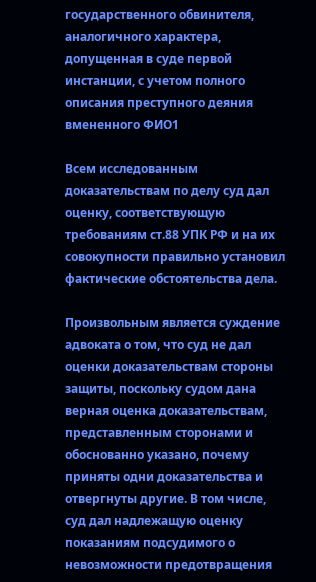государственного обвинителя, аналогичного характера, допущенная в суде первой инстанции, с учетом полного описания преступного деяния вмененного ФИО1

Всем исследованным доказательствам по делу суд дал оценку, соответствующую требованиям ст.88 УПК РФ и на их совокупности правильно установил фактические обстоятельства дела.

Произвольным является суждение адвоката о том, что суд не дал оценки доказательствам стороны защиты, поскольку судом дана верная оценка доказательствам, представленным сторонами и обоснованно указано, почему приняты одни доказательства и отвергнуты другие. В том числе, суд дал надлежащую оценку показаниям подсудимого о невозможности предотвращения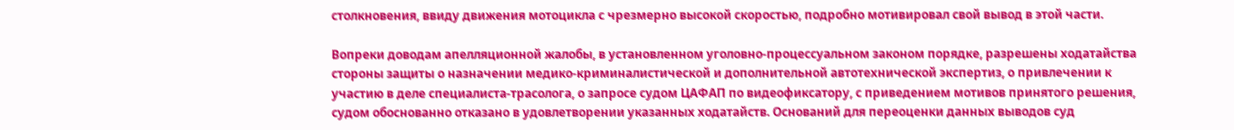столкновения, ввиду движения мотоцикла с чрезмерно высокой скоростью, подробно мотивировал свой вывод в этой части.

Вопреки доводам апелляционной жалобы, в установленном уголовно-процессуальном законом порядке, разрешены ходатайства стороны защиты о назначении медико-криминалистической и дополнительной автотехнической экспертиз, о привлечении к участию в деле специалиста-трасолога, о запросе судом ЦАФАП по видеофиксатору, с приведением мотивов принятого решения, судом обоснованно отказано в удовлетворении указанных ходатайств. Оснований для переоценки данных выводов суд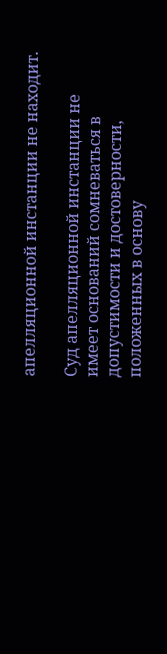апелляционной инстанции не находит.

Суд апелляционной инстанции не имеет оснований сомневаться в допустимости и достоверности, положенных в основу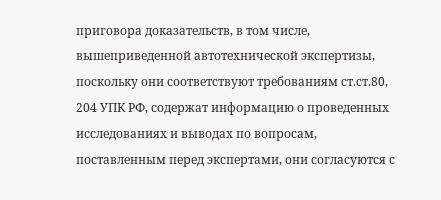приговора доказательств, в том числе, вышеприведенной автотехнической экспертизы, поскольку они соответствуют требованиям ст.ст.80, 204 УПК РФ, содержат информацию о проведенных исследованиях и выводах по вопросам, поставленным перед экспертами, они согласуются с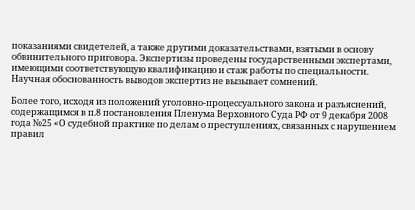показаниями свидетелей, а также другими доказательствами, взятыми в основу обвинительного приговора. Экспертизы проведены государственными экспертами, имеющими соответствующую квалификацию и стаж работы по специальности. Научная обоснованность выводов экспертиз не вызывает сомнений.

Более того, исходя из положений уголовно-процессуального закона и разъяснений, содержащимся в п.8 постановления Пленума Верховного Суда РФ от 9 декабря 2008 года №25 «О судебной практике по делам о преступлениях, связанных с нарушением правил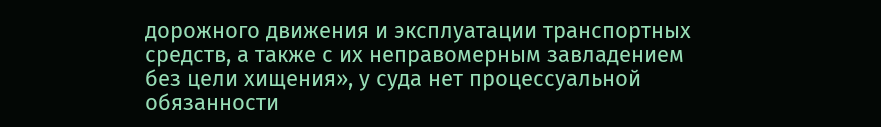дорожного движения и эксплуатации транспортных средств, а также с их неправомерным завладением без цели хищения», у суда нет процессуальной обязанности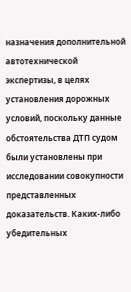назначения дополнительной автотехнической экспертизы, в целях установления дорожных условий, поскольку данные обстоятельства ДТП судом были установлены при исследовании совокупности представленных доказательств. Каких-либо убедительных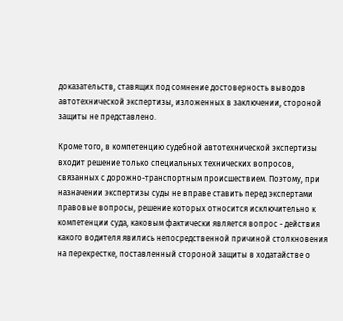доказательств, ставящих под сомнение достоверность выводов автотехнической экспертизы, изложенных в заключении, стороной защиты не представлено.

Кроме того, в компетенцию судебной автотехнической экспертизы входит решение только специальных технических вопросов, связанных с дорожно-транспортным происшествием. Поэтому, при назначении экспертизы суды не вправе ставить перед экспертами правовые вопросы, решение которых относится исключительно к компетенции суда, каковым фактически является вопрос - действия какого водителя явились непосредственной причиной столкновения на перекрестке, поставленный стороной защиты в ходатайстве о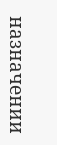назначении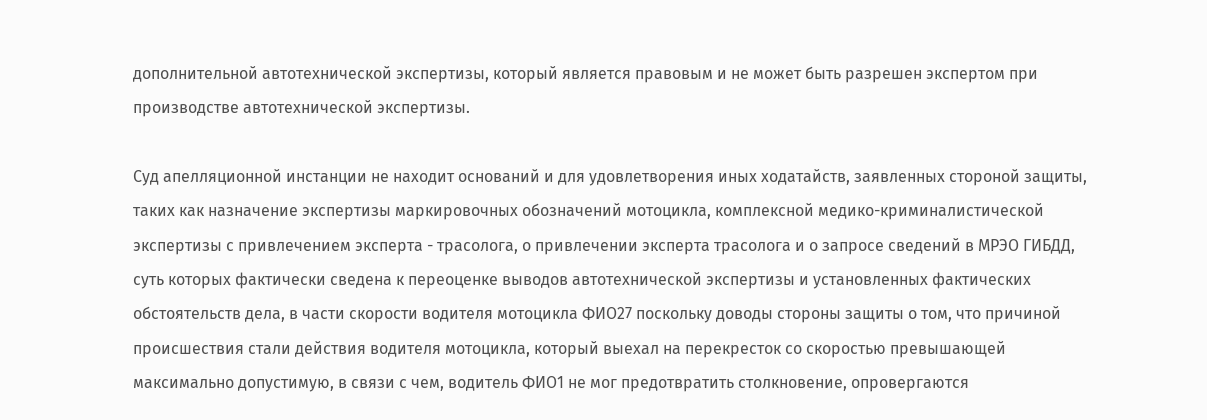дополнительной автотехнической экспертизы, который является правовым и не может быть разрешен экспертом при производстве автотехнической экспертизы.

Суд апелляционной инстанции не находит оснований и для удовлетворения иных ходатайств, заявленных стороной защиты, таких как назначение экспертизы маркировочных обозначений мотоцикла, комплексной медико-криминалистической экспертизы с привлечением эксперта - трасолога, о привлечении эксперта трасолога и о запросе сведений в МРЭО ГИБДД, суть которых фактически сведена к переоценке выводов автотехнической экспертизы и установленных фактических обстоятельств дела, в части скорости водителя мотоцикла ФИО27 поскольку доводы стороны защиты о том, что причиной происшествия стали действия водителя мотоцикла, который выехал на перекресток со скоростью превышающей максимально допустимую, в связи с чем, водитель ФИО1 не мог предотвратить столкновение, опровергаются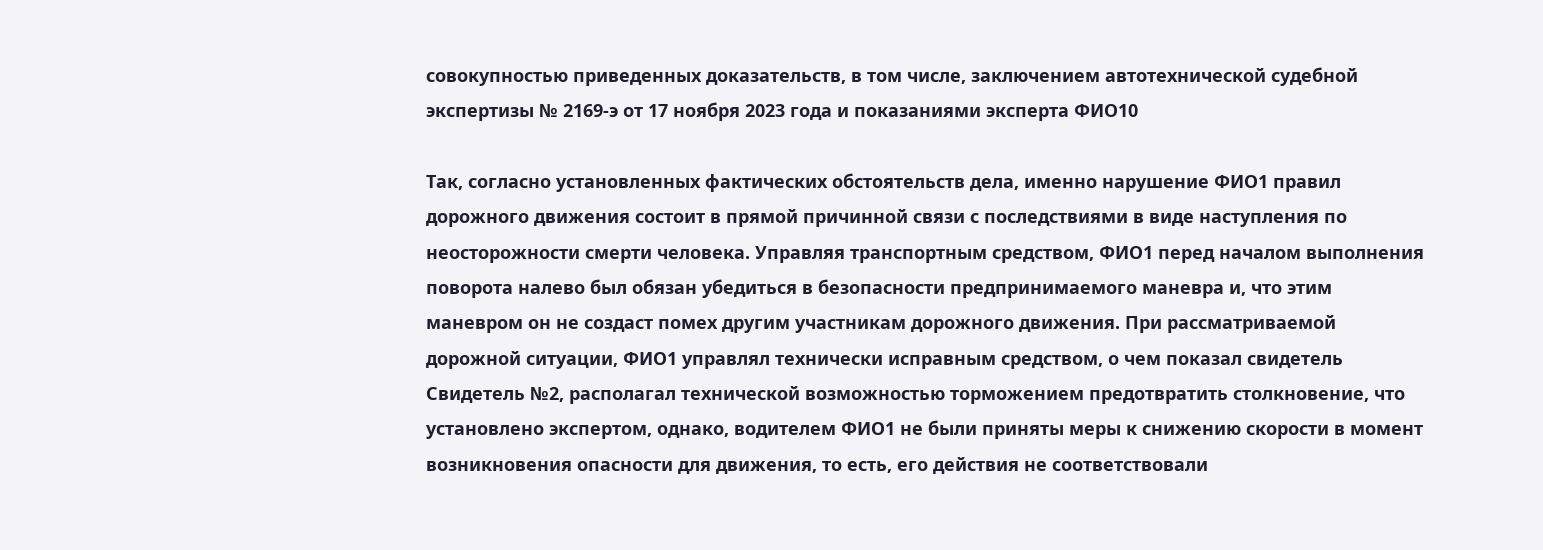совокупностью приведенных доказательств, в том числе, заключением автотехнической судебной экспертизы № 2169-э от 17 ноября 2023 года и показаниями эксперта ФИО10

Так, согласно установленных фактических обстоятельств дела, именно нарушение ФИО1 правил дорожного движения состоит в прямой причинной связи с последствиями в виде наступления по неосторожности смерти человека. Управляя транспортным средством, ФИО1 перед началом выполнения поворота налево был обязан убедиться в безопасности предпринимаемого маневра и, что этим маневром он не создаст помех другим участникам дорожного движения. При рассматриваемой дорожной ситуации, ФИО1 управлял технически исправным средством, о чем показал свидетель Свидетель №2, располагал технической возможностью торможением предотвратить столкновение, что установлено экспертом, однако, водителем ФИО1 не были приняты меры к снижению скорости в момент возникновения опасности для движения, то есть, его действия не соответствовали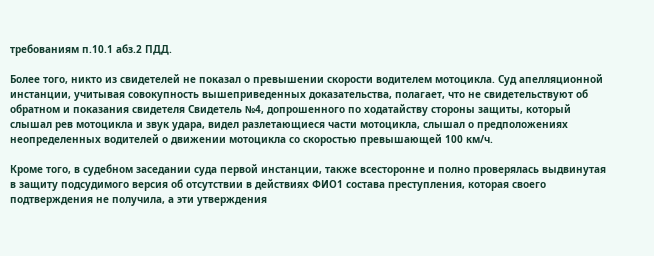требованиям п.10.1 абз.2 ПДД.

Более того, никто из свидетелей не показал о превышении скорости водителем мотоцикла. Суд апелляционной инстанции, учитывая совокупность вышеприведенных доказательства, полагает, что не свидетельствуют об обратном и показания свидетеля Свидетель №4, допрошенного по ходатайству стороны защиты, который слышал рев мотоцикла и звук удара, видел разлетающиеся части мотоцикла, слышал о предположениях неопределенных водителей о движении мотоцикла со скоростью превышающей 100 км/ч.

Кроме того, в судебном заседании суда первой инстанции, также всесторонне и полно проверялась выдвинутая в защиту подсудимого версия об отсутствии в действиях ФИО1 состава преступления, которая своего подтверждения не получила, а эти утверждения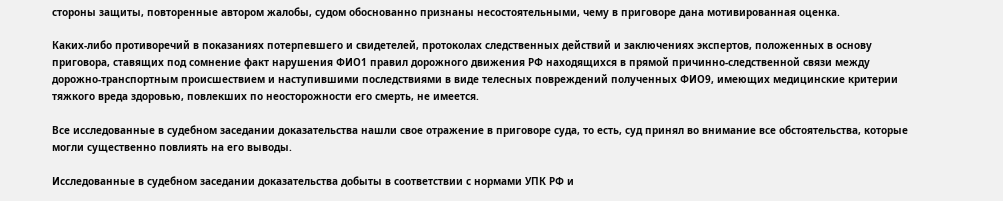стороны защиты, повторенные автором жалобы, судом обоснованно признаны несостоятельными, чему в приговоре дана мотивированная оценка.

Каких-либо противоречий в показаниях потерпевшего и свидетелей, протоколах следственных действий и заключениях экспертов, положенных в основу приговора, ставящих под сомнение факт нарушения ФИО1 правил дорожного движения РФ находящихся в прямой причинно-следственной связи между дорожно-транспортным происшествием и наступившими последствиями в виде телесных повреждений полученных ФИО9, имеющих медицинские критерии тяжкого вреда здоровью, повлекших по неосторожности его смерть, не имеется.

Все исследованные в судебном заседании доказательства нашли свое отражение в приговоре суда, то есть, суд принял во внимание все обстоятельства, которые могли существенно повлиять на его выводы.

Исследованные в судебном заседании доказательства добыты в соответствии с нормами УПК РФ и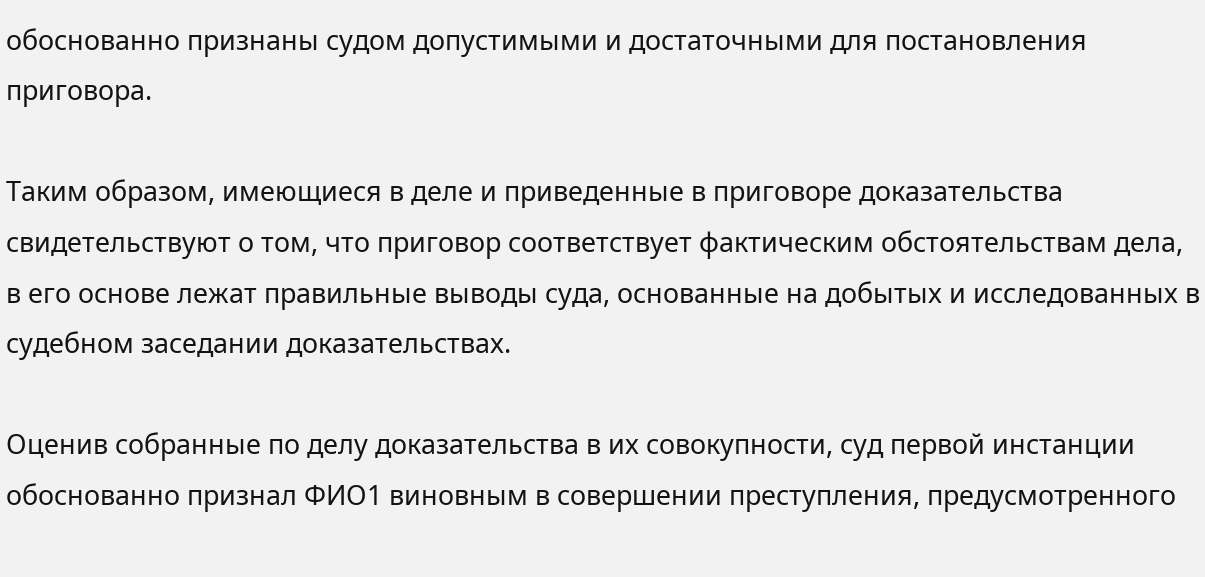обоснованно признаны судом допустимыми и достаточными для постановления приговора.

Таким образом, имеющиеся в деле и приведенные в приговоре доказательства свидетельствуют о том, что приговор соответствует фактическим обстоятельствам дела, в его основе лежат правильные выводы суда, основанные на добытых и исследованных в судебном заседании доказательствах.

Оценив собранные по делу доказательства в их совокупности, суд первой инстанции обоснованно признал ФИО1 виновным в совершении преступления, предусмотренного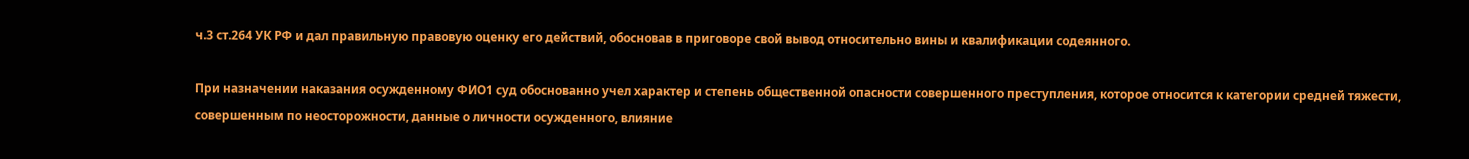ч.3 ст.264 УК РФ и дал правильную правовую оценку его действий, обосновав в приговоре свой вывод относительно вины и квалификации содеянного.

При назначении наказания осужденному ФИО1 суд обоснованно учел характер и степень общественной опасности совершенного преступления, которое относится к категории средней тяжести, совершенным по неосторожности, данные о личности осужденного, влияние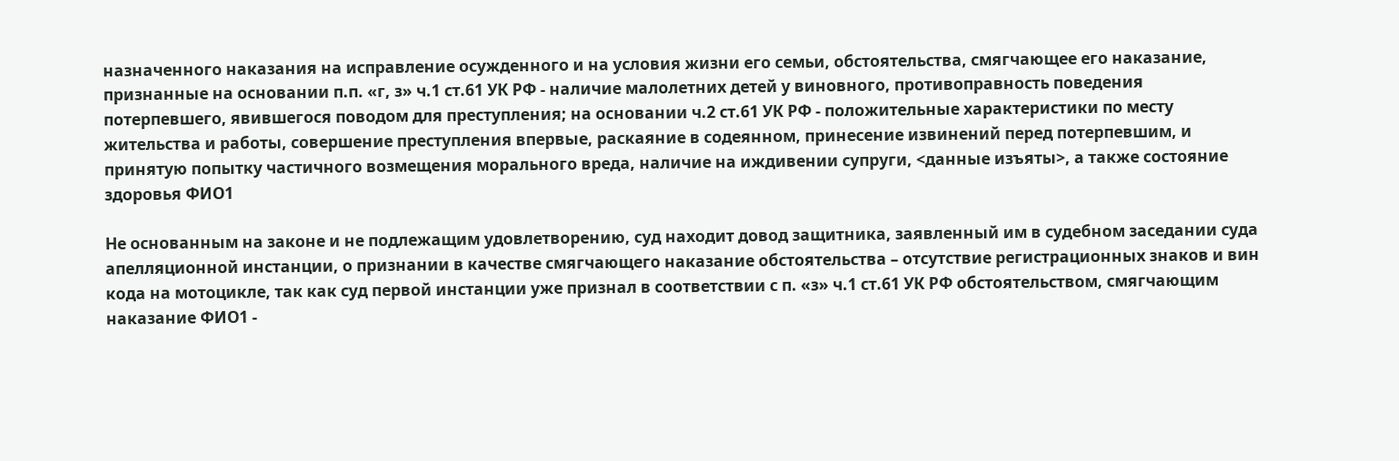назначенного наказания на исправление осужденного и на условия жизни его семьи, обстоятельства, смягчающее его наказание, признанные на основании п.п. «г, з» ч.1 ст.61 УК РФ - наличие малолетних детей у виновного, противоправность поведения потерпевшего, явившегося поводом для преступления; на основании ч.2 ст.61 УК РФ - положительные характеристики по месту жительства и работы, совершение преступления впервые, раскаяние в содеянном, принесение извинений перед потерпевшим, и принятую попытку частичного возмещения морального вреда, наличие на иждивении супруги, <данные изъяты>, а также состояние здоровья ФИО1

Не основанным на законе и не подлежащим удовлетворению, суд находит довод защитника, заявленный им в судебном заседании суда апелляционной инстанции, о признании в качестве смягчающего наказание обстоятельства – отсутствие регистрационных знаков и вин кода на мотоцикле, так как суд первой инстанции уже признал в соответствии с п. «з» ч.1 ст.61 УК РФ обстоятельством, смягчающим наказание ФИО1 -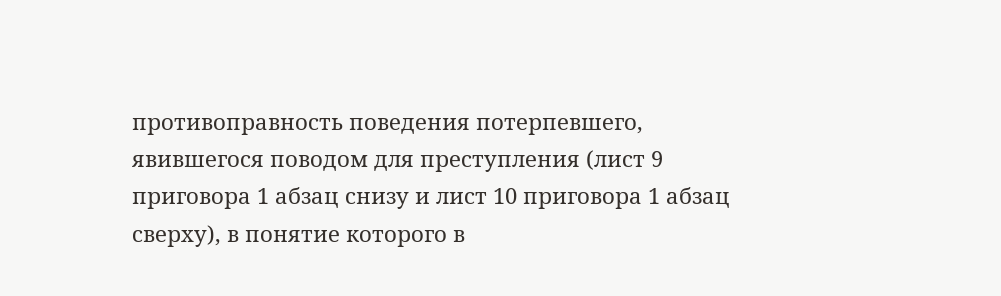противоправность поведения потерпевшего, явившегося поводом для преступления (лист 9 приговора 1 абзац снизу и лист 10 приговора 1 абзац сверху), в понятие которого в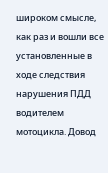широком смысле, как раз и вошли все установленные в ходе следствия нарушения ПДД водителем мотоцикла. Довод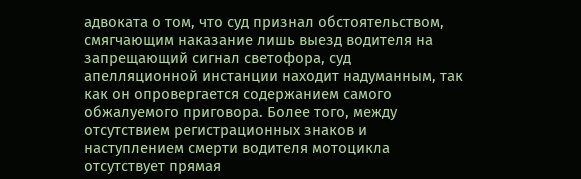адвоката о том, что суд признал обстоятельством, смягчающим наказание лишь выезд водителя на запрещающий сигнал светофора, суд апелляционной инстанции находит надуманным, так как он опровергается содержанием самого обжалуемого приговора. Более того, между отсутствием регистрационных знаков и наступлением смерти водителя мотоцикла отсутствует прямая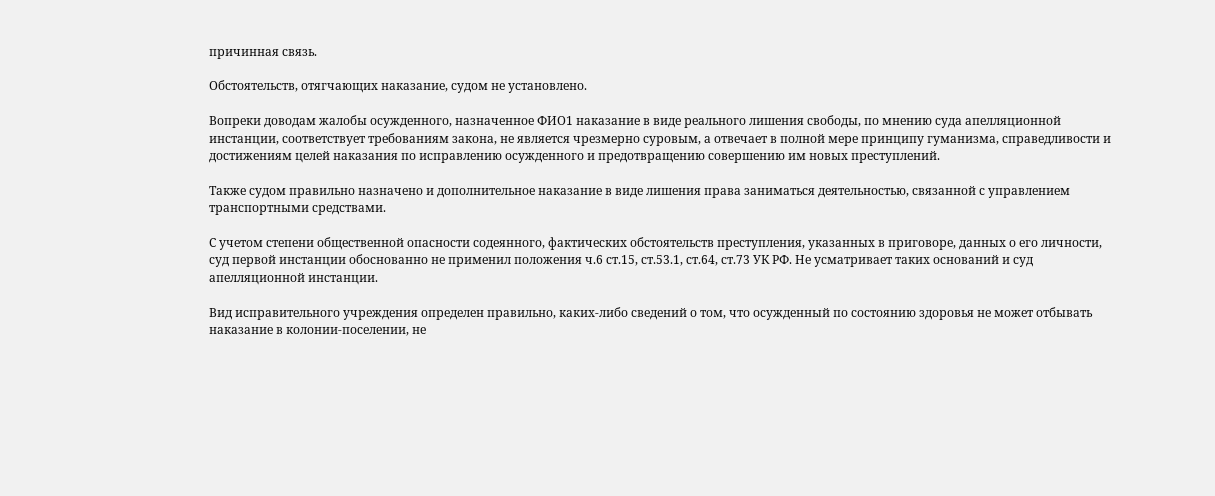причинная связь.

Обстоятельств, отягчающих наказание, судом не установлено.

Вопреки доводам жалобы осужденного, назначенное ФИО1 наказание в виде реального лишения свободы, по мнению суда апелляционной инстанции, соответствует требованиям закона, не является чрезмерно суровым, а отвечает в полной мере принципу гуманизма, справедливости и достижениям целей наказания по исправлению осужденного и предотвращению совершению им новых преступлений.

Также судом правильно назначено и дополнительное наказание в виде лишения права заниматься деятельностью, связанной с управлением транспортными средствами.

С учетом степени общественной опасности содеянного, фактических обстоятельств преступления, указанных в приговоре, данных о его личности, суд первой инстанции обоснованно не применил положения ч.6 ст.15, ст.53.1, ст.64, ст.73 УК РФ. Не усматривает таких оснований и суд апелляционной инстанции.

Вид исправительного учреждения определен правильно, каких-либо сведений о том, что осужденный по состоянию здоровья не может отбывать наказание в колонии-поселении, не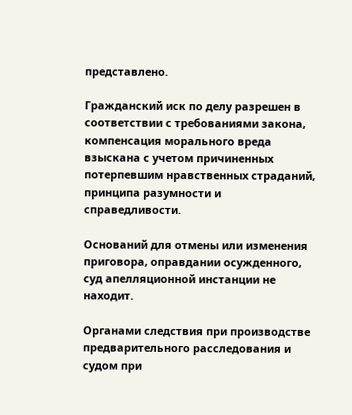представлено.

Гражданский иск по делу разрешен в соответствии с требованиями закона, компенсация морального вреда взыскана с учетом причиненных потерпевшим нравственных страданий, принципа разумности и справедливости.

Оснований для отмены или изменения приговора, оправдании осужденного, суд апелляционной инстанции не находит.

Органами следствия при производстве предварительного расследования и судом при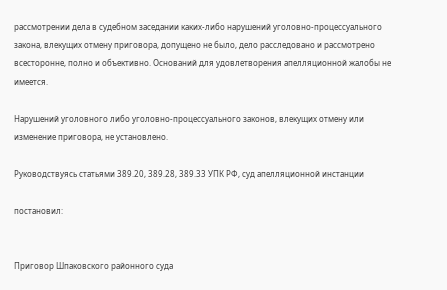рассмотрении дела в судебном заседании каких-либо нарушений уголовно-процессуального закона, влекущих отмену приговора, допущено не было, дело расследовано и рассмотрено всесторонне, полно и объективно. Оснований для удовлетворения апелляционной жалобы не имеется.

Нарушений уголовного либо уголовно-процессуального законов, влекущих отмену или изменение приговора, не установлено.

Руководствуясь статьями 389.20, 389.28, 389.33 УПК РФ, суд апелляционной инстанции

постановил:


Приговор Шпаковского районного суда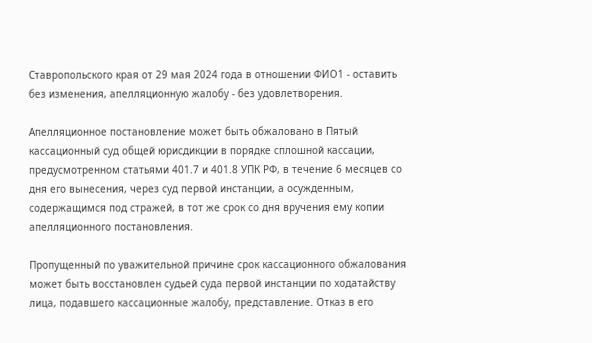Ставропольского края от 29 мая 2024 года в отношении ФИО1 - оставить без изменения, апелляционную жалобу - без удовлетворения.

Апелляционное постановление может быть обжаловано в Пятый кассационный суд общей юрисдикции в порядке сплошной кассации, предусмотренном статьями 401.7 и 401.8 УПК РФ, в течение 6 месяцев со дня его вынесения, через суд первой инстанции, а осужденным, содержащимся под стражей, в тот же срок со дня вручения ему копии апелляционного постановления.

Пропущенный по уважительной причине срок кассационного обжалования может быть восстановлен судьей суда первой инстанции по ходатайству лица, подавшего кассационные жалобу, представление. Отказ в его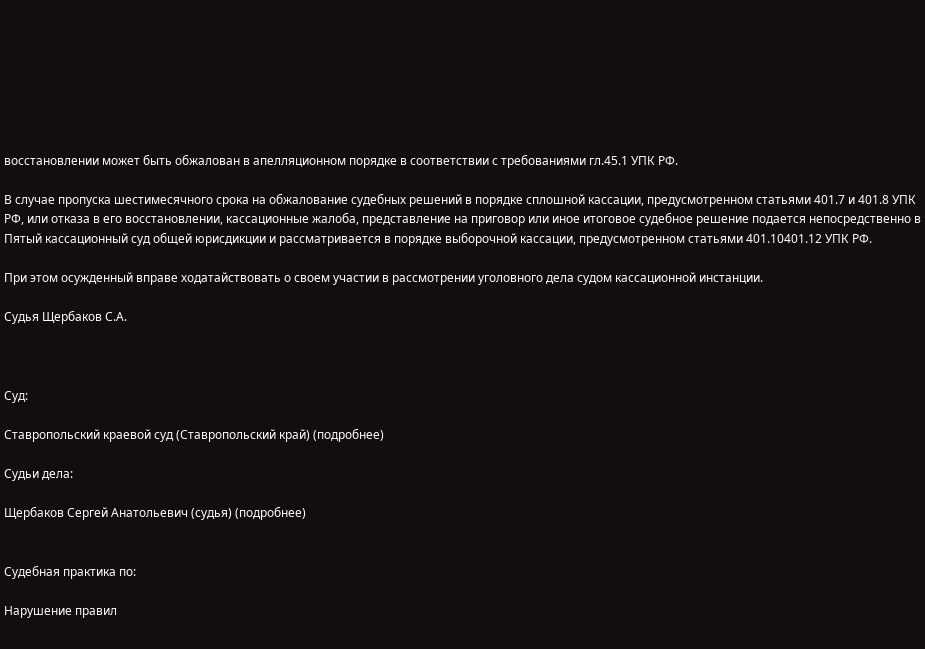восстановлении может быть обжалован в апелляционном порядке в соответствии с требованиями гл.45.1 УПК РФ.

В случае пропуска шестимесячного срока на обжалование судебных решений в порядке сплошной кассации, предусмотренном статьями 401.7 и 401.8 УПК РФ, или отказа в его восстановлении, кассационные жалоба, представление на приговор или иное итоговое судебное решение подается непосредственно в Пятый кассационный суд общей юрисдикции и рассматривается в порядке выборочной кассации, предусмотренном статьями 401.10401.12 УПК РФ.

При этом осужденный вправе ходатайствовать о своем участии в рассмотрении уголовного дела судом кассационной инстанции.

Судья Щербаков С.А.



Суд:

Ставропольский краевой суд (Ставропольский край) (подробнее)

Судьи дела:

Щербаков Сергей Анатольевич (судья) (подробнее)


Судебная практика по:

Нарушение правил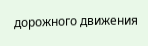дорожного движения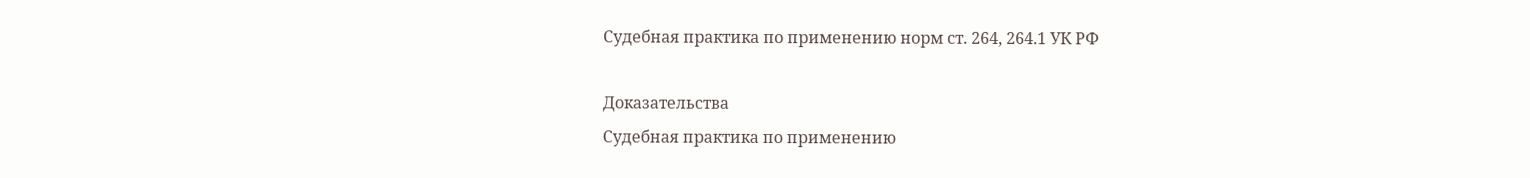Судебная практика по применению норм ст. 264, 264.1 УК РФ

Доказательства
Судебная практика по применению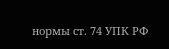нормы ст. 74 УПК РФ